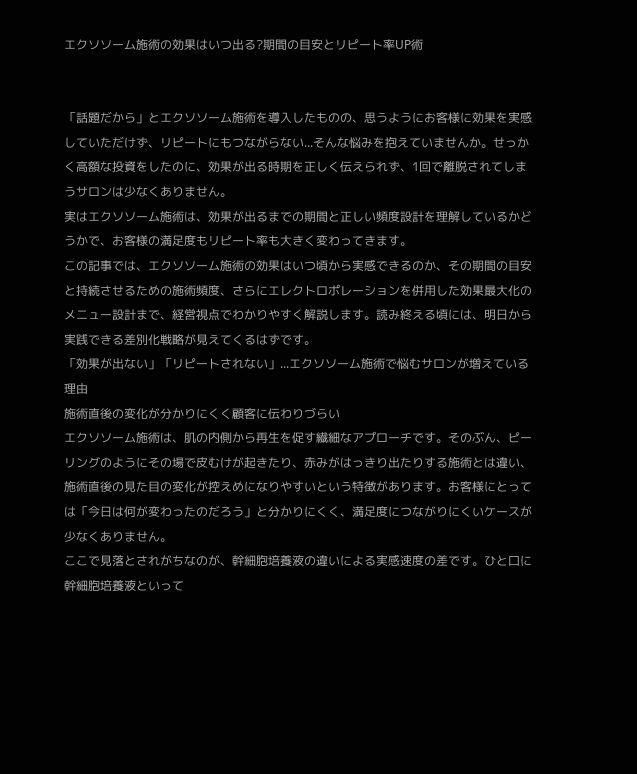エクソソーム施術の効果はいつ出る?期間の目安とリピート率UP術


「話題だから」とエクソソーム施術を導入したものの、思うようにお客様に効果を実感していただけず、リピートにもつながらない...そんな悩みを抱えていませんか。せっかく高額な投資をしたのに、効果が出る時期を正しく伝えられず、1回で離脱されてしまうサロンは少なくありません。
実はエクソソーム施術は、効果が出るまでの期間と正しい頻度設計を理解しているかどうかで、お客様の満足度もリピート率も大きく変わってきます。
この記事では、エクソソーム施術の効果はいつ頃から実感できるのか、その期間の目安と持続させるための施術頻度、さらにエレクトロポレーションを併用した効果最大化のメニュー設計まで、経営視点でわかりやすく解説します。読み終える頃には、明日から実践できる差別化戦略が見えてくるはずです。
「効果が出ない」「リピートされない」...エクソソーム施術で悩むサロンが増えている理由
施術直後の変化が分かりにくく顧客に伝わりづらい
エクソソーム施術は、肌の内側から再生を促す繊細なアプローチです。そのぶん、ピーリングのようにその場で皮むけが起きたり、赤みがはっきり出たりする施術とは違い、施術直後の見た目の変化が控えめになりやすいという特徴があります。お客様にとっては「今日は何が変わったのだろう」と分かりにくく、満足度につながりにくいケースが少なくありません。
ここで見落とされがちなのが、幹細胞培養液の違いによる実感速度の差です。ひと口に幹細胞培養液といって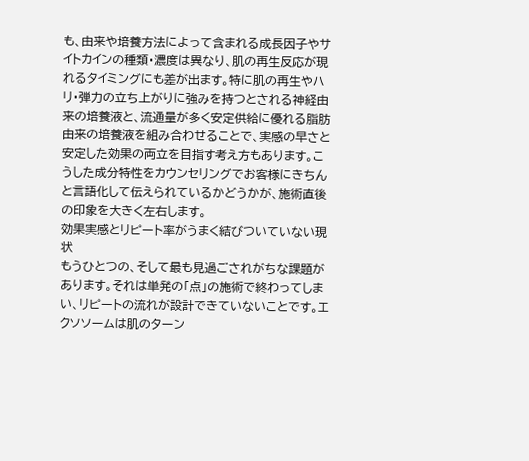も、由来や培養方法によって含まれる成長因子やサイトカインの種類・濃度は異なり、肌の再生反応が現れるタイミングにも差が出ます。特に肌の再生やハリ・弾力の立ち上がりに強みを持つとされる神経由来の培養液と、流通量が多く安定供給に優れる脂肪由来の培養液を組み合わせることで、実感の早さと安定した効果の両立を目指す考え方もあります。こうした成分特性をカウンセリングでお客様にきちんと言語化して伝えられているかどうかが、施術直後の印象を大きく左右します。
効果実感とリピート率がうまく結びついていない現状
もうひとつの、そして最も見過ごされがちな課題があります。それは単発の「点」の施術で終わってしまい、リピートの流れが設計できていないことです。エクソソームは肌のターン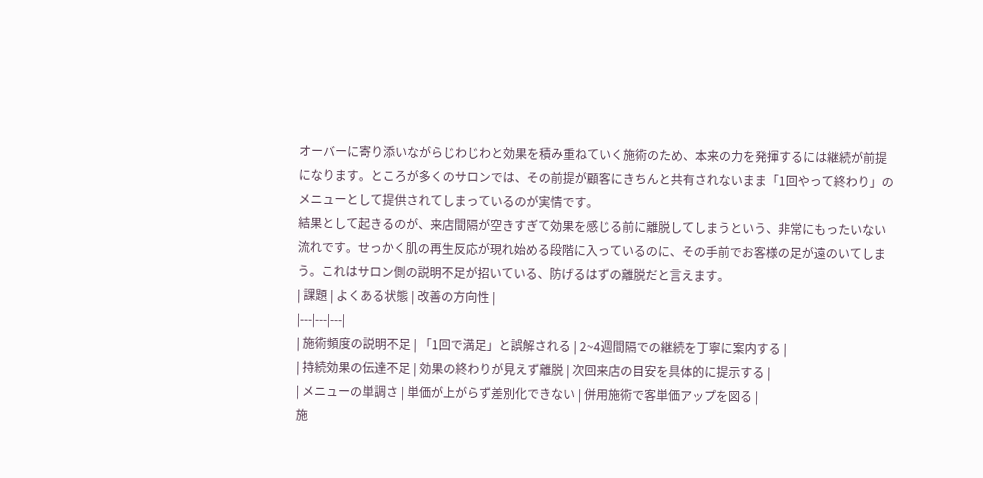オーバーに寄り添いながらじわじわと効果を積み重ねていく施術のため、本来の力を発揮するには継続が前提になります。ところが多くのサロンでは、その前提が顧客にきちんと共有されないまま「1回やって終わり」のメニューとして提供されてしまっているのが実情です。
結果として起きるのが、来店間隔が空きすぎて効果を感じる前に離脱してしまうという、非常にもったいない流れです。せっかく肌の再生反応が現れ始める段階に入っているのに、その手前でお客様の足が遠のいてしまう。これはサロン側の説明不足が招いている、防げるはずの離脱だと言えます。
| 課題 | よくある状態 | 改善の方向性 |
|---|---|---|
| 施術頻度の説明不足 | 「1回で満足」と誤解される | 2~4週間隔での継続を丁寧に案内する |
| 持続効果の伝達不足 | 効果の終わりが見えず離脱 | 次回来店の目安を具体的に提示する |
| メニューの単調さ | 単価が上がらず差別化できない | 併用施術で客単価アップを図る |
施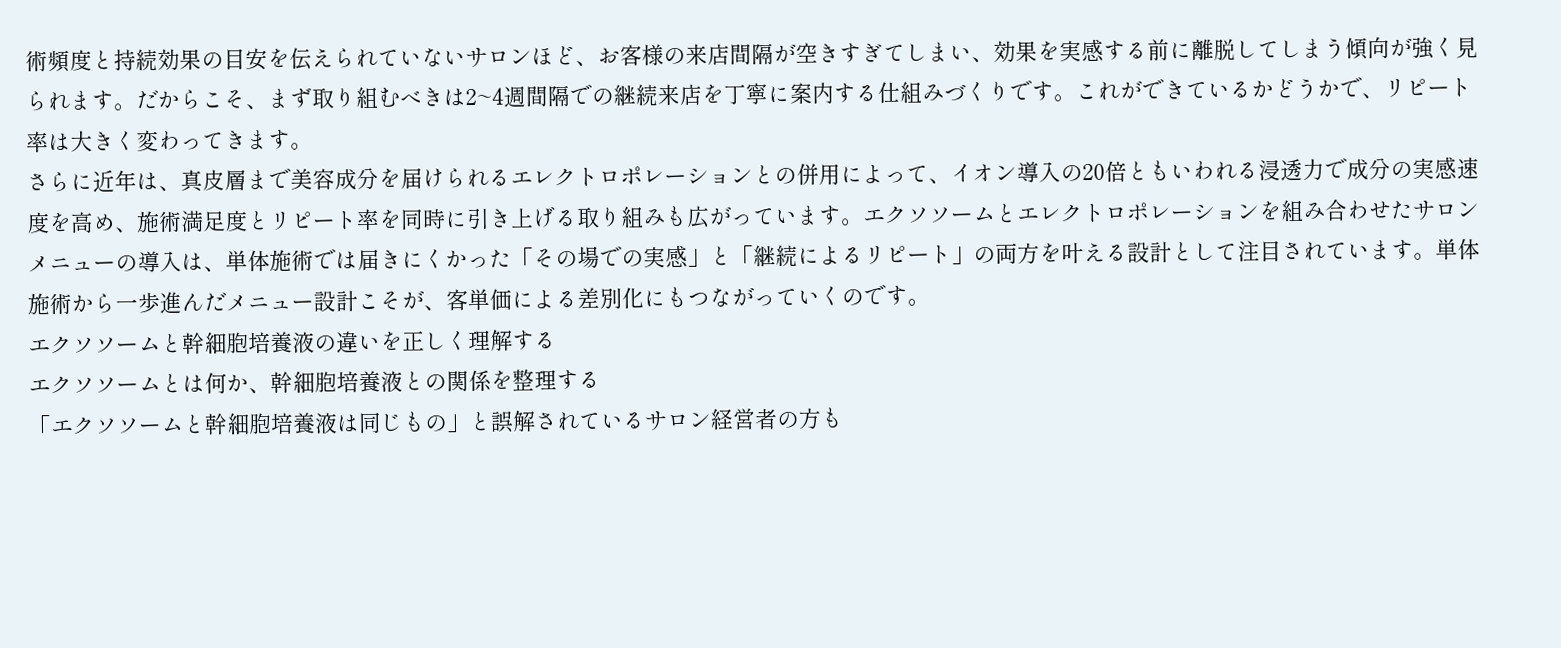術頻度と持続効果の目安を伝えられていないサロンほど、お客様の来店間隔が空きすぎてしまい、効果を実感する前に離脱してしまう傾向が強く見られます。だからこそ、まず取り組むべきは2~4週間隔での継続来店を丁寧に案内する仕組みづくりです。これができているかどうかで、リピート率は大きく変わってきます。
さらに近年は、真皮層まで美容成分を届けられるエレクトロポレーションとの併用によって、イオン導入の20倍ともいわれる浸透力で成分の実感速度を高め、施術満足度とリピート率を同時に引き上げる取り組みも広がっています。エクソソームとエレクトロポレーションを組み合わせたサロンメニューの導入は、単体施術では届きにくかった「その場での実感」と「継続によるリピート」の両方を叶える設計として注目されています。単体施術から一歩進んだメニュー設計こそが、客単価による差別化にもつながっていくのです。
エクソソームと幹細胞培養液の違いを正しく理解する
エクソソームとは何か、幹細胞培養液との関係を整理する
「エクソソームと幹細胞培養液は同じもの」と誤解されているサロン経営者の方も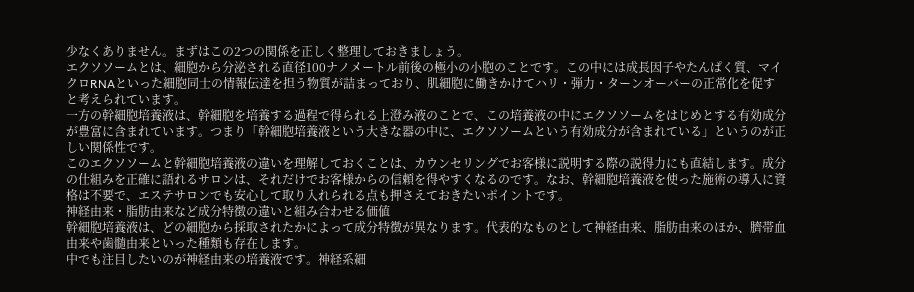少なくありません。まずはこの2つの関係を正しく整理しておきましょう。
エクソソームとは、細胞から分泌される直径100ナノメートル前後の極小の小胞のことです。この中には成長因子やたんぱく質、マイクロRNAといった細胞同士の情報伝達を担う物質が詰まっており、肌細胞に働きかけてハリ・弾力・ターンオーバーの正常化を促すと考えられています。
一方の幹細胞培養液は、幹細胞を培養する過程で得られる上澄み液のことで、この培養液の中にエクソソームをはじめとする有効成分が豊富に含まれています。つまり「幹細胞培養液という大きな器の中に、エクソソームという有効成分が含まれている」というのが正しい関係性です。
このエクソソームと幹細胞培養液の違いを理解しておくことは、カウンセリングでお客様に説明する際の説得力にも直結します。成分の仕組みを正確に語れるサロンは、それだけでお客様からの信頼を得やすくなるのです。なお、幹細胞培養液を使った施術の導入に資格は不要で、エステサロンでも安心して取り入れられる点も押さえておきたいポイントです。
神経由来・脂肪由来など成分特徴の違いと組み合わせる価値
幹細胞培養液は、どの細胞から採取されたかによって成分特徴が異なります。代表的なものとして神経由来、脂肪由来のほか、臍帯血由来や歯髄由来といった種類も存在します。
中でも注目したいのが神経由来の培養液です。神経系細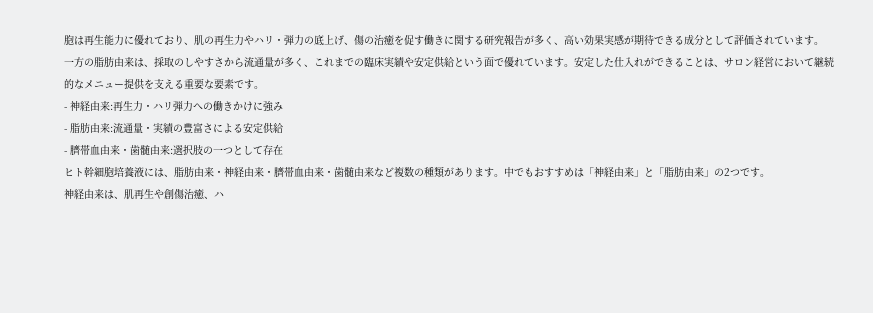胞は再生能力に優れており、肌の再生力やハリ・弾力の底上げ、傷の治癒を促す働きに関する研究報告が多く、高い効果実感が期待できる成分として評価されています。
一方の脂肪由来は、採取のしやすさから流通量が多く、これまでの臨床実績や安定供給という面で優れています。安定した仕入れができることは、サロン経営において継続的なメニュー提供を支える重要な要素です。
- 神経由来:再生力・ハリ弾力への働きかけに強み
- 脂肪由来:流通量・実績の豊富さによる安定供給
- 臍帯血由来・歯髄由来:選択肢の一つとして存在
ヒト幹細胞培養液には、脂肪由来・神経由来・臍帯血由来・歯髄由来など複数の種類があります。中でもおすすめは「神経由来」と「脂肪由来」の2つです。
神経由来は、肌再生や創傷治癒、ハ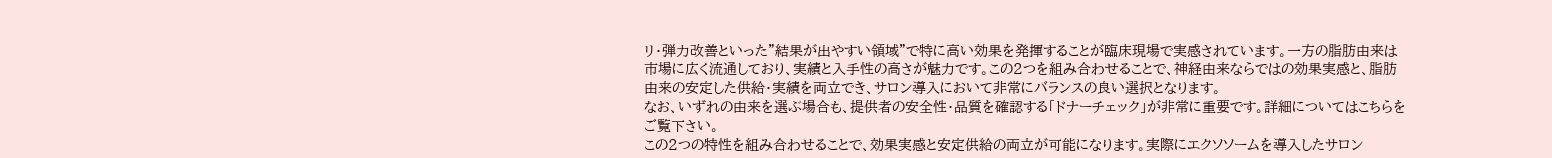リ・弾力改善といった"結果が出やすい領域"で特に高い効果を発揮することが臨床現場で実感されています。一方の脂肪由来は市場に広く流通しており、実績と入手性の高さが魅力です。この2つを組み合わせることで、神経由来ならではの効果実感と、脂肪由来の安定した供給・実績を両立でき、サロン導入において非常にバランスの良い選択となります。
なお、いずれの由来を選ぶ場合も、提供者の安全性・品質を確認する「ドナーチェック」が非常に重要です。詳細についてはこちらをご覧下さい。
この2つの特性を組み合わせることで、効果実感と安定供給の両立が可能になります。実際にエクソソームを導入したサロン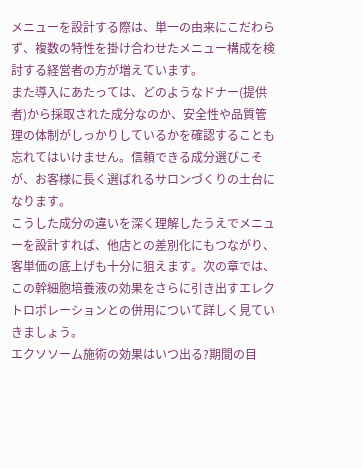メニューを設計する際は、単一の由来にこだわらず、複数の特性を掛け合わせたメニュー構成を検討する経営者の方が増えています。
また導入にあたっては、どのようなドナー(提供者)から採取された成分なのか、安全性や品質管理の体制がしっかりしているかを確認することも忘れてはいけません。信頼できる成分選びこそが、お客様に長く選ばれるサロンづくりの土台になります。
こうした成分の違いを深く理解したうえでメニューを設計すれば、他店との差別化にもつながり、客単価の底上げも十分に狙えます。次の章では、この幹細胞培養液の効果をさらに引き出すエレクトロポレーションとの併用について詳しく見ていきましょう。
エクソソーム施術の効果はいつ出る?期間の目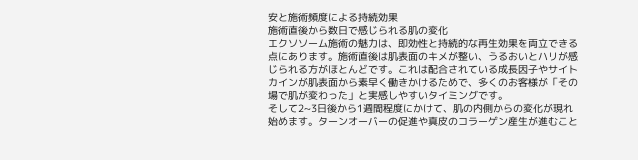安と施術頻度による持続効果
施術直後から数日で感じられる肌の変化
エクソソーム施術の魅力は、即効性と持続的な再生効果を両立できる点にあります。施術直後は肌表面のキメが整い、うるおいとハリが感じられる方がほとんどです。これは配合されている成長因子やサイトカインが肌表面から素早く働きかけるためで、多くのお客様が「その場で肌が変わった」と実感しやすいタイミングです。
そして2~3日後から1週間程度にかけて、肌の内側からの変化が現れ始めます。ターンオーバーの促進や真皮のコラーゲン産生が進むこと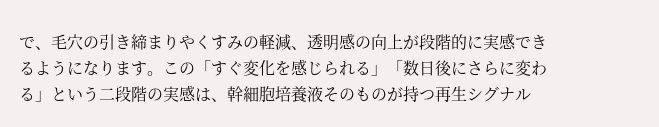で、毛穴の引き締まりやくすみの軽減、透明感の向上が段階的に実感できるようになります。この「すぐ変化を感じられる」「数日後にさらに変わる」という二段階の実感は、幹細胞培養液そのものが持つ再生シグナル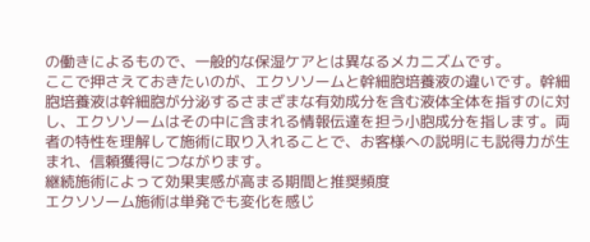の働きによるもので、一般的な保湿ケアとは異なるメカニズムです。
ここで押さえておきたいのが、エクソソームと幹細胞培養液の違いです。幹細胞培養液は幹細胞が分泌するさまざまな有効成分を含む液体全体を指すのに対し、エクソソームはその中に含まれる情報伝達を担う小胞成分を指します。両者の特性を理解して施術に取り入れることで、お客様への説明にも説得力が生まれ、信頼獲得につながります。
継続施術によって効果実感が高まる期間と推奨頻度
エクソソーム施術は単発でも変化を感じ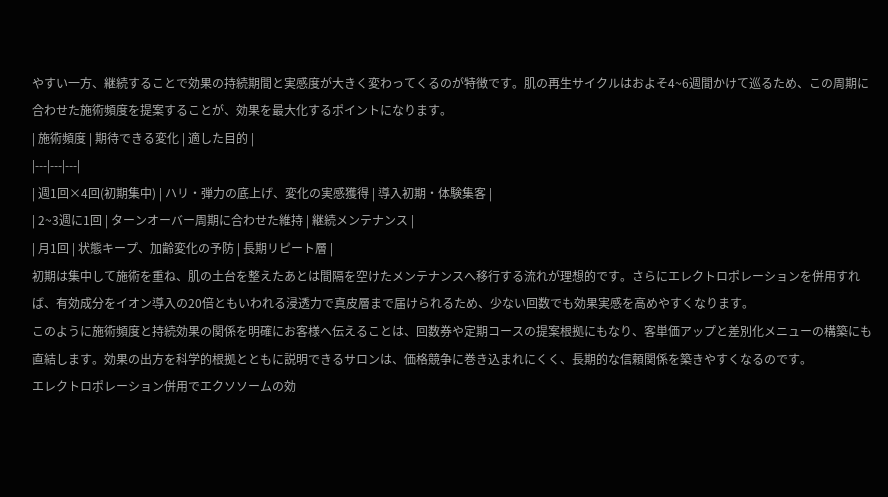やすい一方、継続することで効果の持続期間と実感度が大きく変わってくるのが特徴です。肌の再生サイクルはおよそ4~6週間かけて巡るため、この周期に合わせた施術頻度を提案することが、効果を最大化するポイントになります。
| 施術頻度 | 期待できる変化 | 適した目的 |
|---|---|---|
| 週1回×4回(初期集中) | ハリ・弾力の底上げ、変化の実感獲得 | 導入初期・体験集客 |
| 2~3週に1回 | ターンオーバー周期に合わせた維持 | 継続メンテナンス |
| 月1回 | 状態キープ、加齢変化の予防 | 長期リピート層 |
初期は集中して施術を重ね、肌の土台を整えたあとは間隔を空けたメンテナンスへ移行する流れが理想的です。さらにエレクトロポレーションを併用すれば、有効成分をイオン導入の20倍ともいわれる浸透力で真皮層まで届けられるため、少ない回数でも効果実感を高めやすくなります。
このように施術頻度と持続効果の関係を明確にお客様へ伝えることは、回数券や定期コースの提案根拠にもなり、客単価アップと差別化メニューの構築にも直結します。効果の出方を科学的根拠とともに説明できるサロンは、価格競争に巻き込まれにくく、長期的な信頼関係を築きやすくなるのです。
エレクトロポレーション併用でエクソソームの効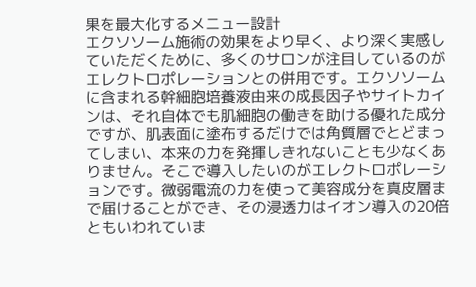果を最大化するメニュー設計
エクソソーム施術の効果をより早く、より深く実感していただくために、多くのサロンが注目しているのがエレクトロポレーションとの併用です。エクソソームに含まれる幹細胞培養液由来の成長因子やサイトカインは、それ自体でも肌細胞の働きを助ける優れた成分ですが、肌表面に塗布するだけでは角質層でとどまってしまい、本来の力を発揮しきれないことも少なくありません。そこで導入したいのがエレクトロポレーションです。微弱電流の力を使って美容成分を真皮層まで届けることができ、その浸透力はイオン導入の20倍ともいわれていま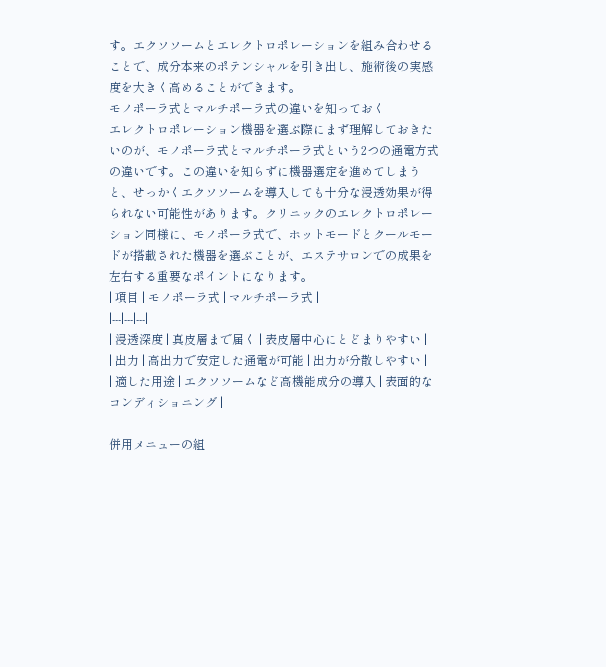す。エクソソームとエレクトロポレーションを組み合わせることで、成分本来のポテンシャルを引き出し、施術後の実感度を大きく高めることができます。
モノポーラ式とマルチポーラ式の違いを知っておく
エレクトロポレーション機器を選ぶ際にまず理解しておきたいのが、モノポーラ式とマルチポーラ式という2つの通電方式の違いです。この違いを知らずに機器選定を進めてしまうと、せっかくエクソソームを導入しても十分な浸透効果が得られない可能性があります。クリニックのエレクトロポレーション同様に、モノポーラ式で、ホットモードとクールモードが搭載された機器を選ぶことが、エステサロンでの成果を左右する重要なポイントになります。
| 項目 | モノポーラ式 | マルチポーラ式 |
|---|---|---|
| 浸透深度 | 真皮層まで届く | 表皮層中心にとどまりやすい |
| 出力 | 高出力で安定した通電が可能 | 出力が分散しやすい |
| 適した用途 | エクソソームなど高機能成分の導入 | 表面的なコンディショニング |

併用メニューの組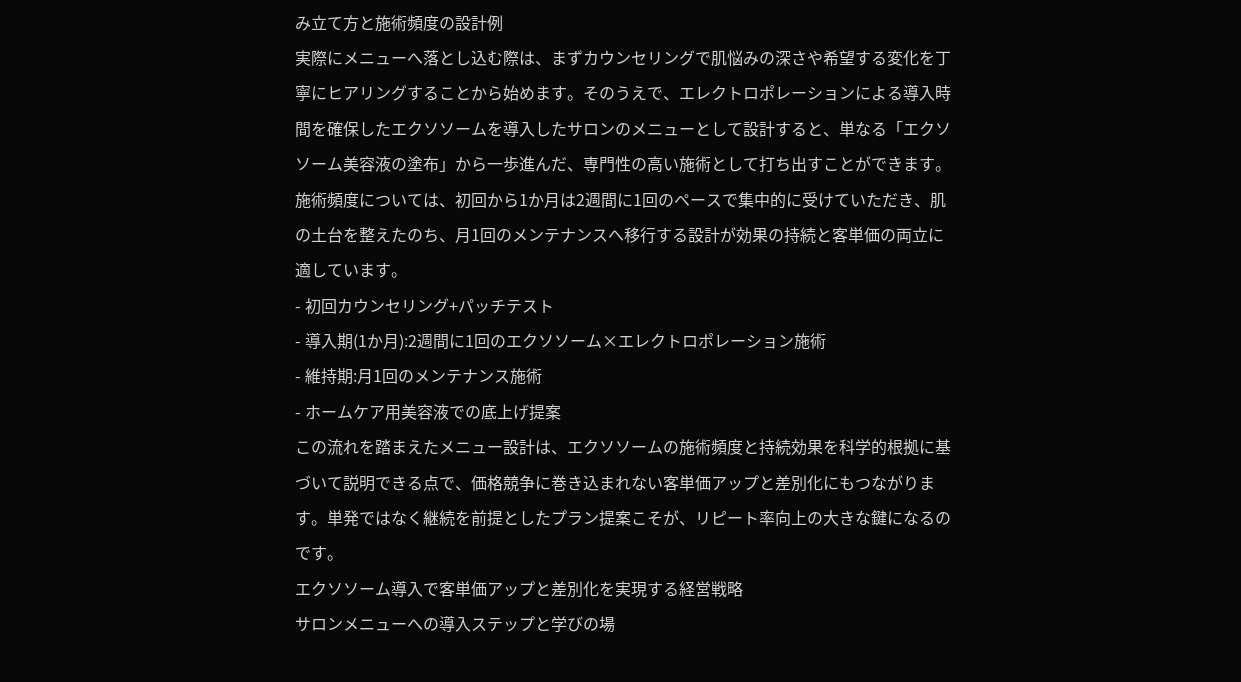み立て方と施術頻度の設計例
実際にメニューへ落とし込む際は、まずカウンセリングで肌悩みの深さや希望する変化を丁寧にヒアリングすることから始めます。そのうえで、エレクトロポレーションによる導入時間を確保したエクソソームを導入したサロンのメニューとして設計すると、単なる「エクソソーム美容液の塗布」から一歩進んだ、専門性の高い施術として打ち出すことができます。
施術頻度については、初回から1か月は2週間に1回のペースで集中的に受けていただき、肌の土台を整えたのち、月1回のメンテナンスへ移行する設計が効果の持続と客単価の両立に適しています。
- 初回カウンセリング+パッチテスト
- 導入期(1か月):2週間に1回のエクソソーム×エレクトロポレーション施術
- 維持期:月1回のメンテナンス施術
- ホームケア用美容液での底上げ提案
この流れを踏まえたメニュー設計は、エクソソームの施術頻度と持続効果を科学的根拠に基づいて説明できる点で、価格競争に巻き込まれない客単価アップと差別化にもつながります。単発ではなく継続を前提としたプラン提案こそが、リピート率向上の大きな鍵になるのです。
エクソソーム導入で客単価アップと差別化を実現する経営戦略
サロンメニューへの導入ステップと学びの場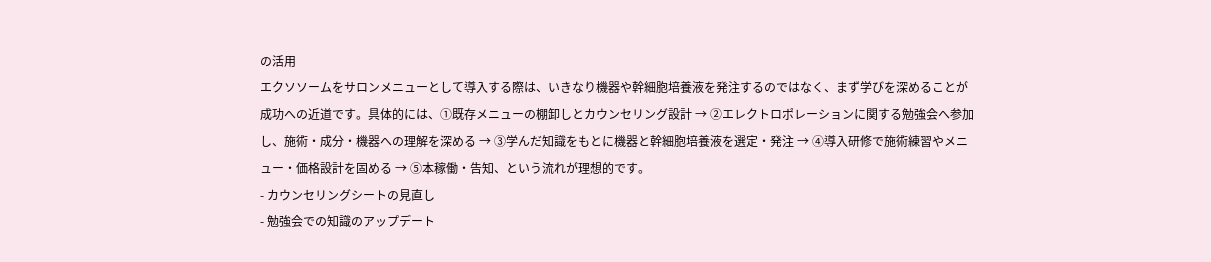の活用
エクソソームをサロンメニューとして導入する際は、いきなり機器や幹細胞培養液を発注するのではなく、まず学びを深めることが成功への近道です。具体的には、①既存メニューの棚卸しとカウンセリング設計 → ②エレクトロポレーションに関する勉強会へ参加し、施術・成分・機器への理解を深める → ③学んだ知識をもとに機器と幹細胞培養液を選定・発注 → ④導入研修で施術練習やメニュー・価格設計を固める → ⑤本稼働・告知、という流れが理想的です。
- カウンセリングシートの見直し
- 勉強会での知識のアップデート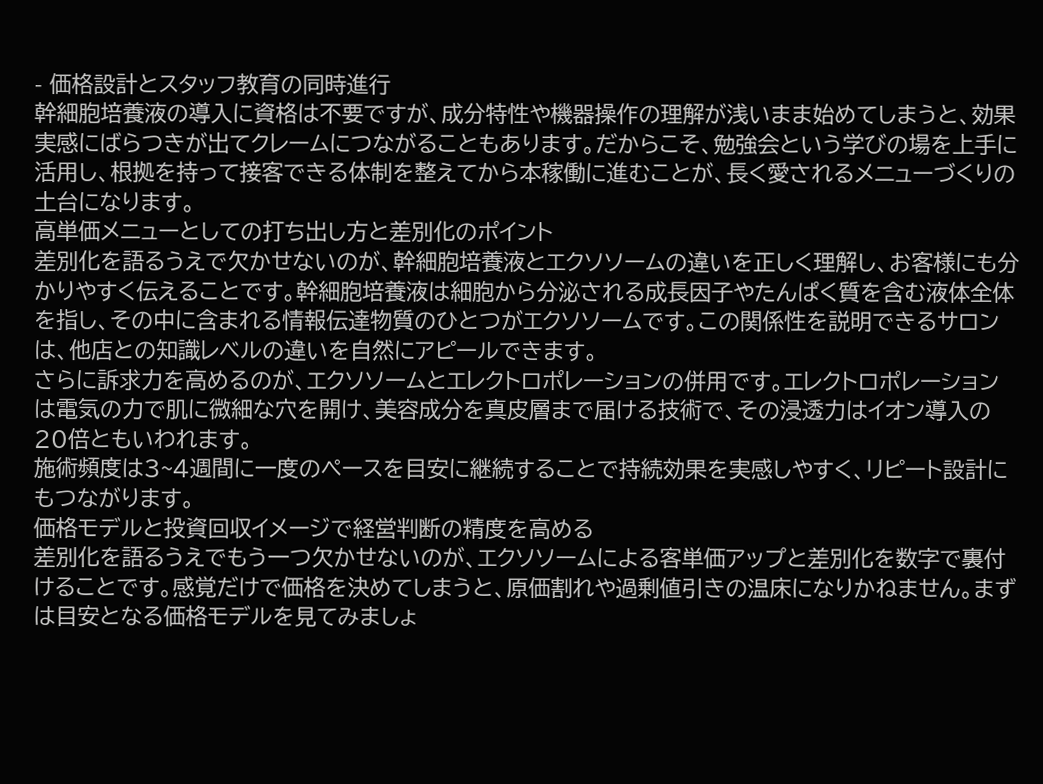- 価格設計とスタッフ教育の同時進行
幹細胞培養液の導入に資格は不要ですが、成分特性や機器操作の理解が浅いまま始めてしまうと、効果実感にばらつきが出てクレームにつながることもあります。だからこそ、勉強会という学びの場を上手に活用し、根拠を持って接客できる体制を整えてから本稼働に進むことが、長く愛されるメニューづくりの土台になります。
高単価メニューとしての打ち出し方と差別化のポイント
差別化を語るうえで欠かせないのが、幹細胞培養液とエクソソームの違いを正しく理解し、お客様にも分かりやすく伝えることです。幹細胞培養液は細胞から分泌される成長因子やたんぱく質を含む液体全体を指し、その中に含まれる情報伝達物質のひとつがエクソソームです。この関係性を説明できるサロンは、他店との知識レベルの違いを自然にアピールできます。
さらに訴求力を高めるのが、エクソソームとエレクトロポレーションの併用です。エレクトロポレーションは電気の力で肌に微細な穴を開け、美容成分を真皮層まで届ける技術で、その浸透力はイオン導入の20倍ともいわれます。
施術頻度は3~4週間に一度のペースを目安に継続することで持続効果を実感しやすく、リピート設計にもつながります。
価格モデルと投資回収イメージで経営判断の精度を高める
差別化を語るうえでもう一つ欠かせないのが、エクソソームによる客単価アップと差別化を数字で裏付けることです。感覚だけで価格を決めてしまうと、原価割れや過剰値引きの温床になりかねません。まずは目安となる価格モデルを見てみましょ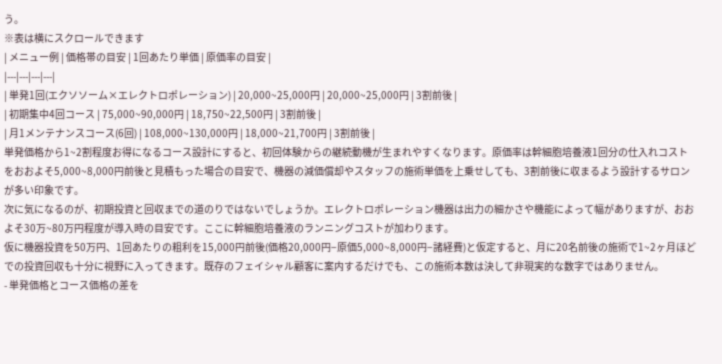う。
※表は横にスクロールできます
| メニュー例 | 価格帯の目安 | 1回あたり単価 | 原価率の目安 |
|---|---|---|---|
| 単発1回(エクソソーム×エレクトロポレーション) | 20,000~25,000円 | 20,000~25,000円 | 3割前後 |
| 初期集中4回コース | 75,000~90,000円 | 18,750~22,500円 | 3割前後 |
| 月1メンテナンスコース(6回) | 108,000~130,000円 | 18,000~21,700円 | 3割前後 |
単発価格から1~2割程度お得になるコース設計にすると、初回体験からの継続動機が生まれやすくなります。原価率は幹細胞培養液1回分の仕入れコストをおおよそ5,000~8,000円前後と見積もった場合の目安で、機器の減価償却やスタッフの施術単価を上乗せしても、3割前後に収まるよう設計するサロンが多い印象です。
次に気になるのが、初期投資と回収までの道のりではないでしょうか。エレクトロポレーション機器は出力の細かさや機能によって幅がありますが、おおよそ30万~80万円程度が導入時の目安です。ここに幹細胞培養液のランニングコストが加わります。
仮に機器投資を50万円、1回あたりの粗利を15,000円前後(価格20,000円−原価5,000~8,000円−諸経費)と仮定すると、月に20名前後の施術で1~2ヶ月ほどでの投資回収も十分に視野に入ってきます。既存のフェイシャル顧客に案内するだけでも、この施術本数は決して非現実的な数字ではありません。
- 単発価格とコース価格の差を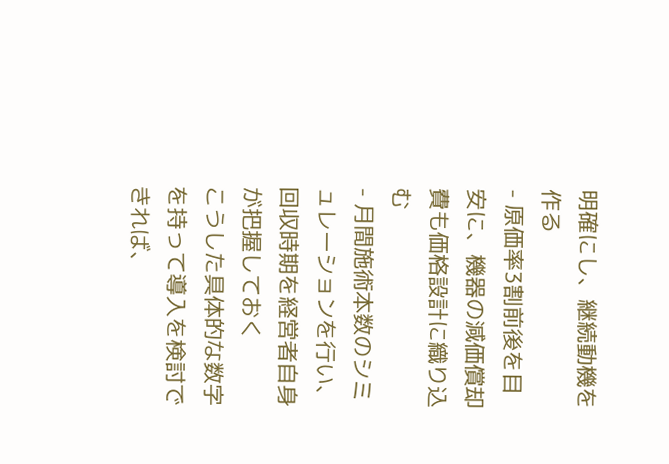明確にし、継続動機を作る
- 原価率3割前後を目安に、機器の減価償却費も価格設計に織り込む
- 月間施術本数のシミュレーションを行い、回収時期を経営者自身が把握しておく
こうした具体的な数字を持って導入を検討できれば、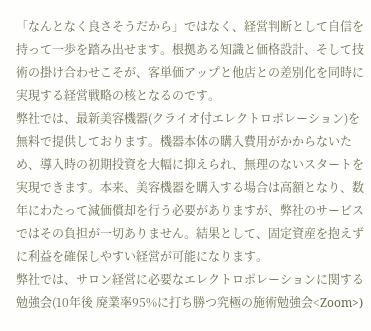「なんとなく良さそうだから」ではなく、経営判断として自信を持って一歩を踏み出せます。根拠ある知識と価格設計、そして技術の掛け合わせこそが、客単価アップと他店との差別化を同時に実現する経営戦略の核となるのです。
弊社では、最新美容機器(クライオ付エレクトロポレーション)を無料で提供しております。機器本体の購入費用がかからないため、導入時の初期投資を大幅に抑えられ、無理のないスタートを実現できます。本来、美容機器を購入する場合は高額となり、数年にわたって減価償却を行う必要がありますが、弊社のサービスではその負担が一切ありません。結果として、固定資産を抱えずに利益を確保しやすい経営が可能になります。
弊社では、サロン経営に必要なエレクトロポレーションに関する勉強会(10年後 廃業率95%に打ち勝つ究極の施術勉強会<Zoom>)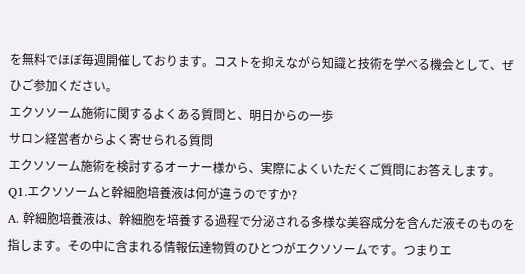を無料でほぼ毎週開催しております。コストを抑えながら知識と技術を学べる機会として、ぜひご参加ください。
エクソソーム施術に関するよくある質問と、明日からの一歩
サロン経営者からよく寄せられる質問
エクソソーム施術を検討するオーナー様から、実際によくいただくご質問にお答えします。
Q1.エクソソームと幹細胞培養液は何が違うのですか?
A. 幹細胞培養液は、幹細胞を培養する過程で分泌される多様な美容成分を含んだ液そのものを指します。その中に含まれる情報伝達物質のひとつがエクソソームです。つまりエ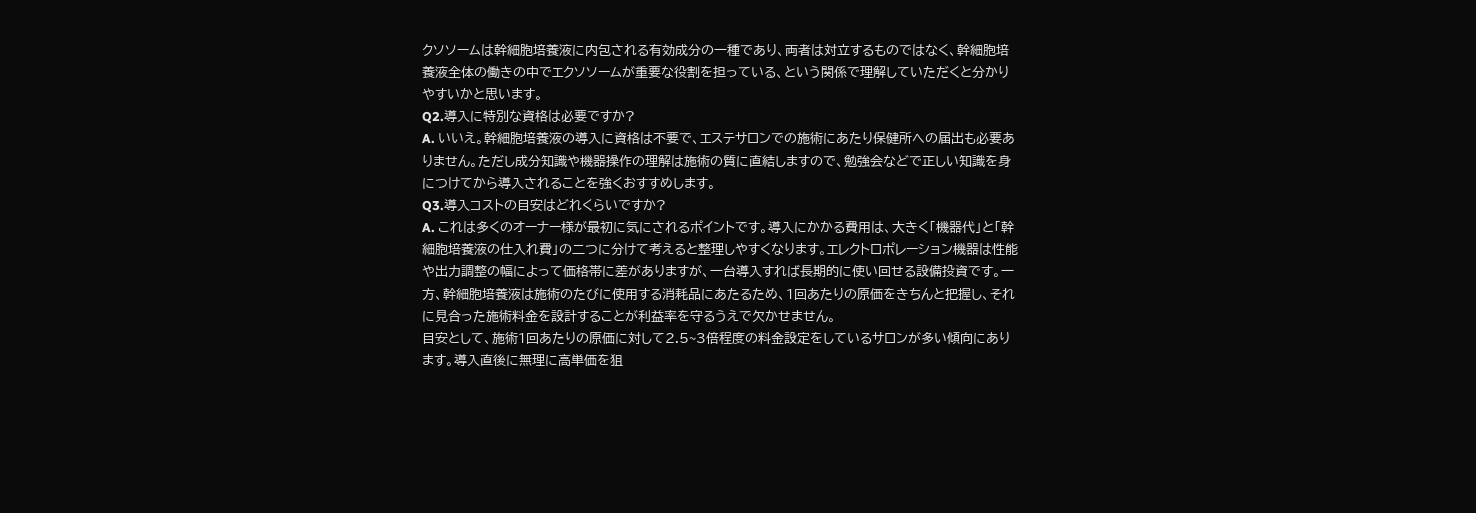クソソームは幹細胞培養液に内包される有効成分の一種であり、両者は対立するものではなく、幹細胞培養液全体の働きの中でエクソソームが重要な役割を担っている、という関係で理解していただくと分かりやすいかと思います。
Q2.導入に特別な資格は必要ですか?
A. いいえ。幹細胞培養液の導入に資格は不要で、エステサロンでの施術にあたり保健所への届出も必要ありません。ただし成分知識や機器操作の理解は施術の質に直結しますので、勉強会などで正しい知識を身につけてから導入されることを強くおすすめします。
Q3.導入コストの目安はどれくらいですか?
A. これは多くのオーナー様が最初に気にされるポイントです。導入にかかる費用は、大きく「機器代」と「幹細胞培養液の仕入れ費」の二つに分けて考えると整理しやすくなります。エレクトロポレーション機器は性能や出力調整の幅によって価格帯に差がありますが、一台導入すれば長期的に使い回せる設備投資です。一方、幹細胞培養液は施術のたびに使用する消耗品にあたるため、1回あたりの原価をきちんと把握し、それに見合った施術料金を設計することが利益率を守るうえで欠かせません。
目安として、施術1回あたりの原価に対して2.5~3倍程度の料金設定をしているサロンが多い傾向にあります。導入直後に無理に高単価を狙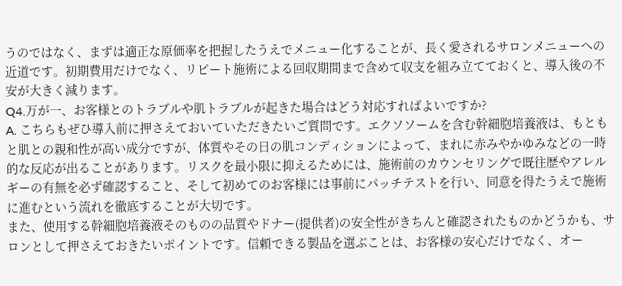うのではなく、まずは適正な原価率を把握したうえでメニュー化することが、長く愛されるサロンメニューへの近道です。初期費用だけでなく、リピート施術による回収期間まで含めて収支を組み立てておくと、導入後の不安が大きく減ります。
Q4.万が一、お客様とのトラブルや肌トラブルが起きた場合はどう対応すればよいですか?
A. こちらもぜひ導入前に押さえておいていただきたいご質問です。エクソソームを含む幹細胞培養液は、もともと肌との親和性が高い成分ですが、体質やその日の肌コンディションによって、まれに赤みやかゆみなどの一時的な反応が出ることがあります。リスクを最小限に抑えるためには、施術前のカウンセリングで既往歴やアレルギーの有無を必ず確認すること、そして初めてのお客様には事前にパッチテストを行い、同意を得たうえで施術に進むという流れを徹底することが大切です。
また、使用する幹細胞培養液そのものの品質やドナー(提供者)の安全性がきちんと確認されたものかどうかも、サロンとして押さえておきたいポイントです。信頼できる製品を選ぶことは、お客様の安心だけでなく、オー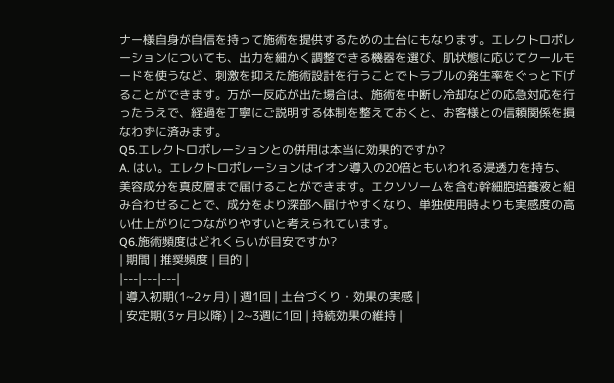ナー様自身が自信を持って施術を提供するための土台にもなります。エレクトロポレーションについても、出力を細かく調整できる機器を選び、肌状態に応じてクールモードを使うなど、刺激を抑えた施術設計を行うことでトラブルの発生率をぐっと下げることができます。万が一反応が出た場合は、施術を中断し冷却などの応急対応を行ったうえで、経過を丁寧にご説明する体制を整えておくと、お客様との信頼関係を損なわずに済みます。
Q5.エレクトロポレーションとの併用は本当に効果的ですか?
A. はい。エレクトロポレーションはイオン導入の20倍ともいわれる浸透力を持ち、美容成分を真皮層まで届けることができます。エクソソームを含む幹細胞培養液と組み合わせることで、成分をより深部へ届けやすくなり、単独使用時よりも実感度の高い仕上がりにつながりやすいと考えられています。
Q6.施術頻度はどれくらいが目安ですか?
| 期間 | 推奨頻度 | 目的 |
|---|---|---|
| 導入初期(1~2ヶ月) | 週1回 | 土台づくり・効果の実感 |
| 安定期(3ヶ月以降) | 2~3週に1回 | 持続効果の維持 |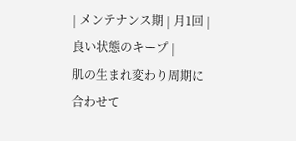| メンテナンス期 | 月1回 | 良い状態のキープ |
肌の生まれ変わり周期に合わせて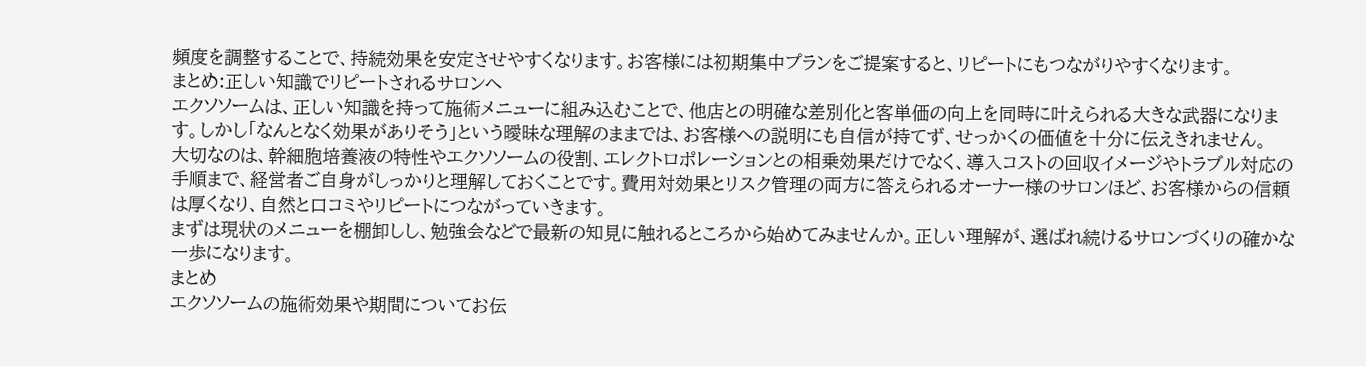頻度を調整することで、持続効果を安定させやすくなります。お客様には初期集中プランをご提案すると、リピートにもつながりやすくなります。
まとめ:正しい知識でリピートされるサロンへ
エクソソームは、正しい知識を持って施術メニューに組み込むことで、他店との明確な差別化と客単価の向上を同時に叶えられる大きな武器になります。しかし「なんとなく効果がありそう」という曖昧な理解のままでは、お客様への説明にも自信が持てず、せっかくの価値を十分に伝えきれません。
大切なのは、幹細胞培養液の特性やエクソソームの役割、エレクトロポレーションとの相乗効果だけでなく、導入コストの回収イメージやトラブル対応の手順まで、経営者ご自身がしっかりと理解しておくことです。費用対効果とリスク管理の両方に答えられるオーナー様のサロンほど、お客様からの信頼は厚くなり、自然と口コミやリピートにつながっていきます。
まずは現状のメニューを棚卸しし、勉強会などで最新の知見に触れるところから始めてみませんか。正しい理解が、選ばれ続けるサロンづくりの確かな一歩になります。
まとめ
エクソソームの施術効果や期間についてお伝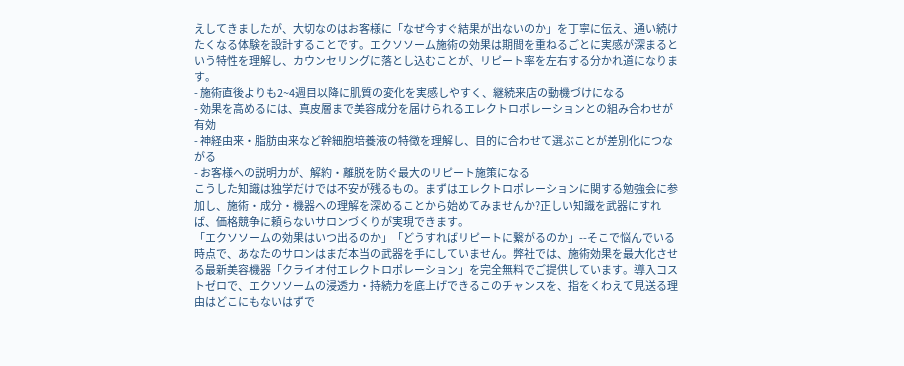えしてきましたが、大切なのはお客様に「なぜ今すぐ結果が出ないのか」を丁寧に伝え、通い続けたくなる体験を設計することです。エクソソーム施術の効果は期間を重ねるごとに実感が深まるという特性を理解し、カウンセリングに落とし込むことが、リピート率を左右する分かれ道になります。
- 施術直後よりも2~4週目以降に肌質の変化を実感しやすく、継続来店の動機づけになる
- 効果を高めるには、真皮層まで美容成分を届けられるエレクトロポレーションとの組み合わせが有効
- 神経由来・脂肪由来など幹細胞培養液の特徴を理解し、目的に合わせて選ぶことが差別化につながる
- お客様への説明力が、解約・離脱を防ぐ最大のリピート施策になる
こうした知識は独学だけでは不安が残るもの。まずはエレクトロポレーションに関する勉強会に参加し、施術・成分・機器への理解を深めることから始めてみませんか?正しい知識を武器にすれば、価格競争に頼らないサロンづくりが実現できます。
「エクソソームの効果はいつ出るのか」「どうすればリピートに繋がるのか」--そこで悩んでいる時点で、あなたのサロンはまだ本当の武器を手にしていません。弊社では、施術効果を最大化させる最新美容機器「クライオ付エレクトロポレーション」を完全無料でご提供しています。導入コストゼロで、エクソソームの浸透力・持続力を底上げできるこのチャンスを、指をくわえて見送る理由はどこにもないはずで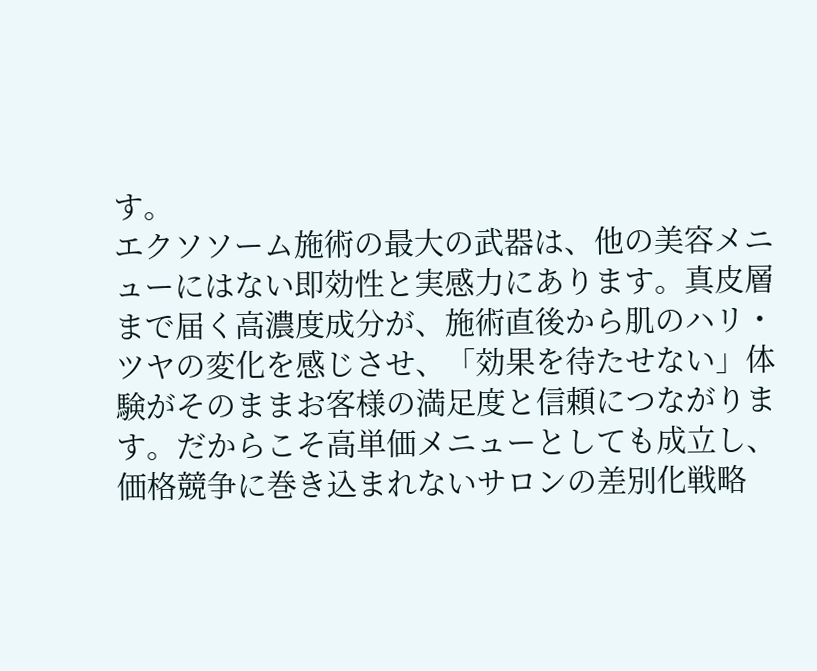す。
エクソソーム施術の最大の武器は、他の美容メニューにはない即効性と実感力にあります。真皮層まで届く高濃度成分が、施術直後から肌のハリ・ツヤの変化を感じさせ、「効果を待たせない」体験がそのままお客様の満足度と信頼につながります。だからこそ高単価メニューとしても成立し、価格競争に巻き込まれないサロンの差別化戦略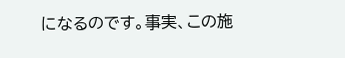になるのです。事実、この施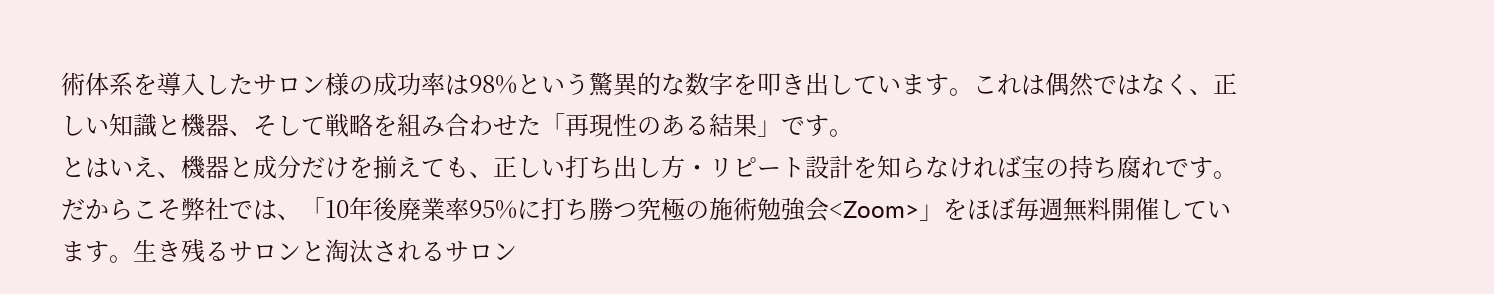術体系を導入したサロン様の成功率は98%という驚異的な数字を叩き出しています。これは偶然ではなく、正しい知識と機器、そして戦略を組み合わせた「再現性のある結果」です。
とはいえ、機器と成分だけを揃えても、正しい打ち出し方・リピート設計を知らなければ宝の持ち腐れです。だからこそ弊社では、「10年後廃業率95%に打ち勝つ究極の施術勉強会<Zoom>」をほぼ毎週無料開催しています。生き残るサロンと淘汰されるサロン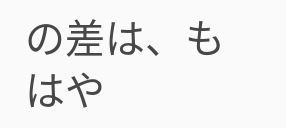の差は、もはや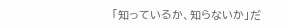「知っているか、知らないか」だ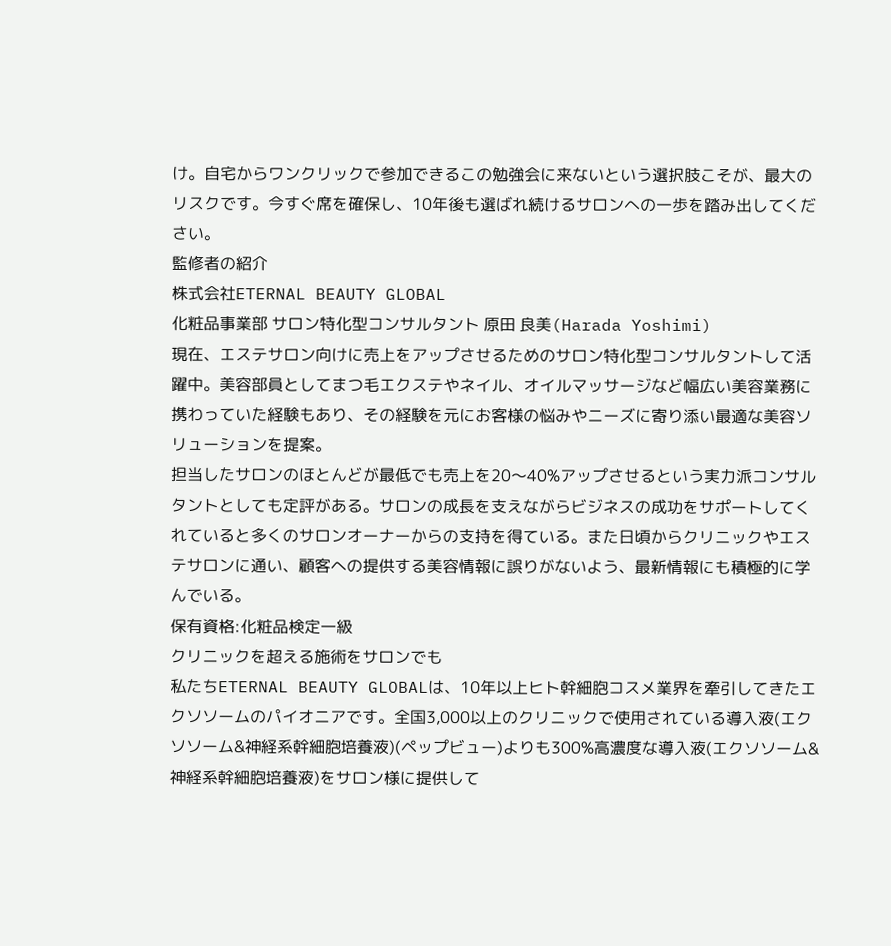け。自宅からワンクリックで参加できるこの勉強会に来ないという選択肢こそが、最大のリスクです。今すぐ席を確保し、10年後も選ばれ続けるサロンへの一歩を踏み出してください。
監修者の紹介
株式会社ETERNAL BEAUTY GLOBAL
化粧品事業部 サロン特化型コンサルタント 原田 良美(Harada Yoshimi)
現在、エステサロン向けに売上をアップさせるためのサロン特化型コンサルタントして活躍中。美容部員としてまつ毛エクステやネイル、オイルマッサージなど幅広い美容業務に携わっていた経験もあり、その経験を元にお客様の悩みやニーズに寄り添い最適な美容ソリューションを提案。
担当したサロンのほとんどが最低でも売上を20〜40%アップさせるという実力派コンサルタントとしても定評がある。サロンの成長を支えながらビジネスの成功をサポートしてくれていると多くのサロンオーナーからの支持を得ている。また日頃からクリニックやエステサロンに通い、顧客への提供する美容情報に誤りがないよう、最新情報にも積極的に学んでいる。
保有資格:化粧品検定一級
クリニックを超える施術をサロンでも
私たちETERNAL BEAUTY GLOBALは、10年以上ヒト幹細胞コスメ業界を牽引してきたエクソソームのパイオニアです。全国3,000以上のクリニックで使用されている導入液(エクソソーム&神経系幹細胞培養液)(ペップビュー)よりも300%高濃度な導入液(エクソソーム&神経系幹細胞培養液)をサロン様に提供して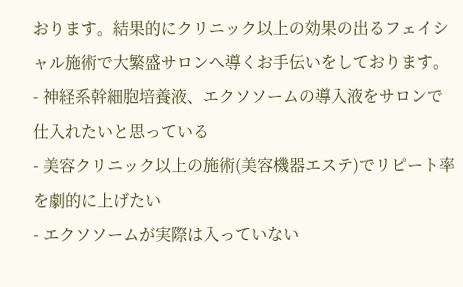おります。結果的にクリニック以上の効果の出るフェイシャル施術で大繁盛サロンへ導くお手伝いをしております。
- 神経系幹細胞培養液、エクソソームの導入液をサロンで仕入れたいと思っている
- 美容クリニック以上の施術(美容機器エステ)でリピート率を劇的に上げたい
- エクソソームが実際は入っていない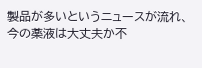製品が多いというニュースが流れ、今の薬液は大丈夫か不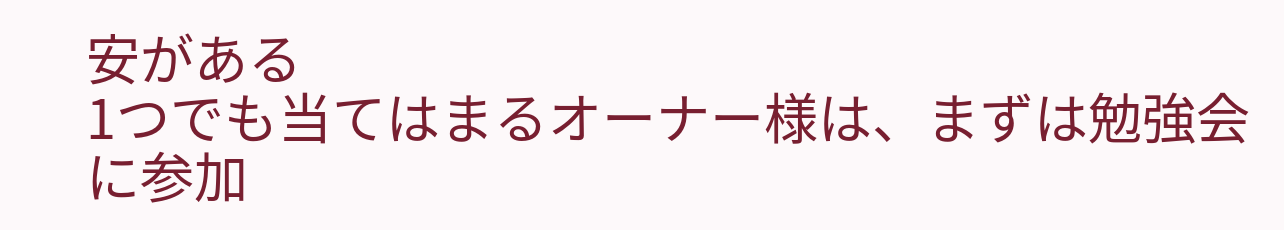安がある
1つでも当てはまるオーナー様は、まずは勉強会に参加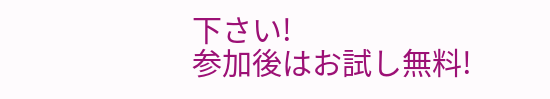下さい!
参加後はお試し無料!